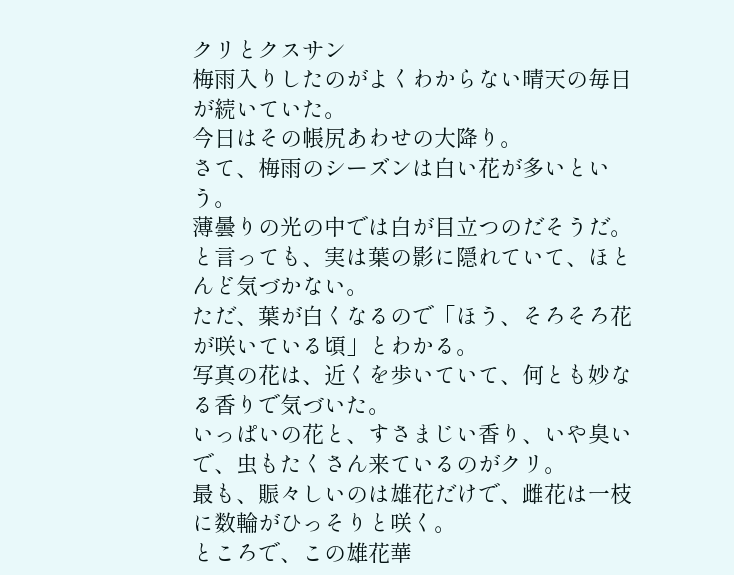クリとクスサン
梅雨入りしたのがよくわからない晴天の毎日が続いていた。
今日はその帳尻あわせの大降り。
さて、梅雨のシーズンは白い花が多いという。
薄曇りの光の中では白が目立つのだそうだ。
と言っても、実は葉の影に隠れていて、ほとんど気づかない。
ただ、葉が白くなるので「ほう、そろそろ花が咲いている頃」とわかる。
写真の花は、近くを歩いていて、何とも妙なる香りで気づいた。
いっぱいの花と、すさまじい香り、いや臭いで、虫もたくさん来ているのがクリ。
最も、賑々しいのは雄花だけで、雌花は一枝に数輪がひっそりと咲く。
ところで、この雄花華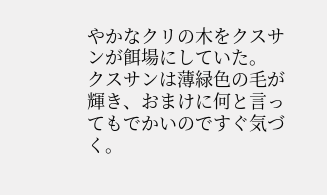やかなクリの木をクスサンが餌場にしていた。
クスサンは薄緑色の毛が輝き、おまけに何と言ってもでかいのですぐ気づく。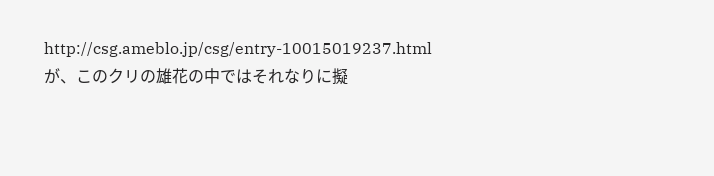http://csg.ameblo.jp/csg/entry-10015019237.html
が、このクリの雄花の中ではそれなりに擬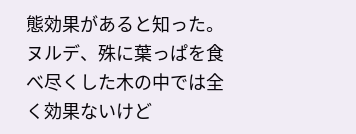態効果があると知った。
ヌルデ、殊に葉っぱを食べ尽くした木の中では全く効果ないけど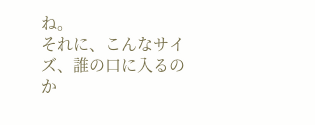ね。
それに、こんなサイズ、誰の口に入るのか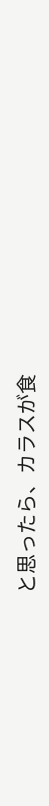と思ったら、カラスが食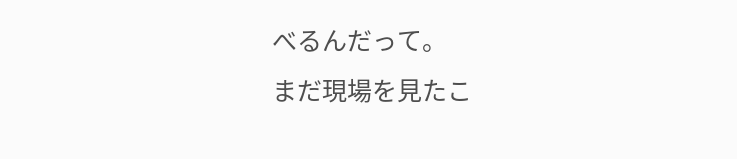べるんだって。
まだ現場を見たこ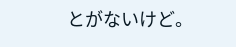とがないけど。